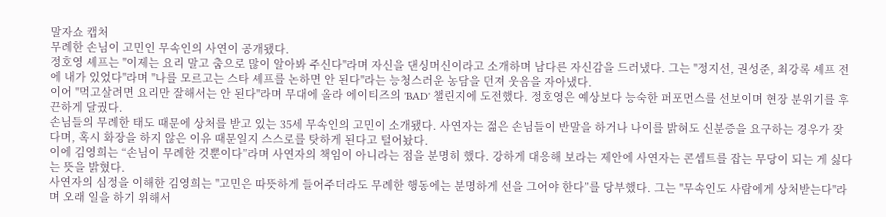말자쇼 캡처
무례한 손님이 고민인 무속인의 사연이 공개됐다.
정호영 셰프는 "이제는 요리 말고 춤으로 많이 알아봐 주신다"라며 자신을 댄싱머신이라고 소개하며 남다른 자신감을 드러냈다. 그는 "정지선, 권성준, 최강록 셰프 전에 내가 있었다"라며 "나를 모르고는 스타 셰프를 논하면 안 된다"라는 능청스러운 농담을 던져 웃음을 자아냈다.
이어 "먹고살려면 요리만 잘해서는 안 된다"라며 무대에 올라 에이티즈의 'BAD' 챌린지에 도전했다. 정호영은 예상보다 능숙한 퍼포먼스를 선보이며 현장 분위기를 후끈하게 달궜다.
손님들의 무례한 태도 때문에 상처를 받고 있는 35세 무속인의 고민이 소개됐다. 사연자는 젊은 손님들이 반말을 하거나 나이를 밝혀도 신분증을 요구하는 경우가 잦다며, 혹시 화장을 하지 않은 이유 때문일지 스스로를 탓하게 된다고 털어놨다.
이에 김영희는 “손님이 무례한 것뿐이다”라며 사연자의 책임이 아니라는 점을 분명히 했다. 강하게 대응해 보라는 제안에 사연자는 콘셉트를 잡는 무당이 되는 게 싫다는 뜻을 밝혔다.
사연자의 심정을 이해한 김영희는 "고민은 따뜻하게 들어주더라도 무례한 행동에는 분명하게 선을 그어야 한다”를 당부했다. 그는 "무속인도 사람에게 상처받는다"라며 오래 일을 하기 위해서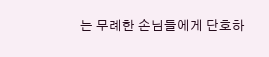는 무례한 손님들에게 단호하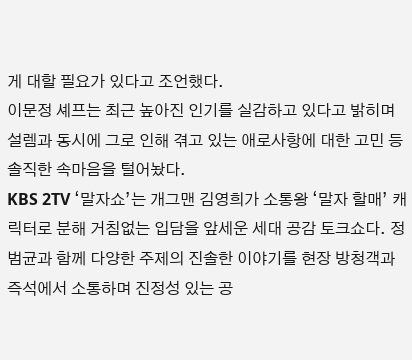게 대할 필요가 있다고 조언했다.
이문정 셰프는 최근 높아진 인기를 실감하고 있다고 밝히며 설렘과 동시에 그로 인해 겪고 있는 애로사항에 대한 고민 등 솔직한 속마음을 털어놨다.
KBS 2TV ‘말자쇼’는 개그맨 김영희가 소통왕 ‘말자 할매’ 캐릭터로 분해 거침없는 입담을 앞세운 세대 공감 토크쇼다. 정범균과 함께 다양한 주제의 진솔한 이야기를 현장 방청객과 즉석에서 소통하며 진정성 있는 공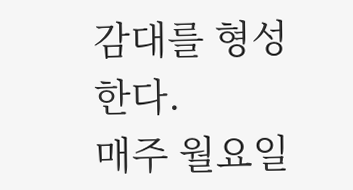감대를 형성한다.
매주 월요일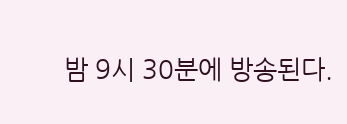밤 9시 30분에 방송된다.